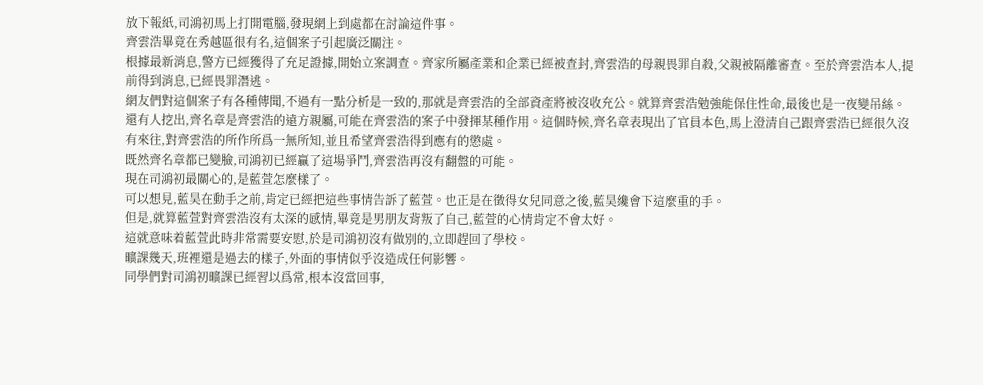放下報紙,司鴻初馬上打開電腦,發現網上到處都在討論這件事。
齊雲浩畢竟在秀越區很有名,這個案子引起廣泛關注。
根據最新消息,警方已經獲得了充足證據,開始立案調查。齊家所屬產業和企業已經被查封,齊雲浩的母親畏罪自殺,父親被隔離審查。至於齊雲浩本人,提前得到消息,已經畏罪潛逃。
網友們對這個案子有各種傳聞,不過有一點分析是一致的,那就是齊雲浩的全部資產將被沒收充公。就算齊雲浩勉強能保住性命,最後也是一夜變吊絲。
還有人挖出,齊名章是齊雲浩的遠方親屬,可能在齊雲浩的案子中發揮某種作用。這個時候,齊名章表現出了官員本色,馬上澄清自己跟齊雲浩已經很久沒有來往,對齊雲浩的所作所爲一無所知,並且希望齊雲浩得到應有的懲處。
既然齊名章都已變臉,司鴻初已經贏了這場爭鬥,齊雲浩再沒有翻盤的可能。
現在司鴻初最關心的,是藍萱怎麼樣了。
可以想見,藍昊在動手之前,肯定已經把這些事情告訴了藍萱。也正是在徵得女兒同意之後,藍昊纔會下這麼重的手。
但是,就算藍萱對齊雲浩沒有太深的感情,畢竟是男朋友背叛了自己,藍萱的心情肯定不會太好。
這就意味着藍萱此時非常需要安慰,於是司鴻初沒有做別的,立即趕回了學校。
曠課幾天,班裡還是過去的樣子,外面的事情似乎沒造成任何影響。
同學們對司鴻初曠課已經習以爲常,根本沒當回事,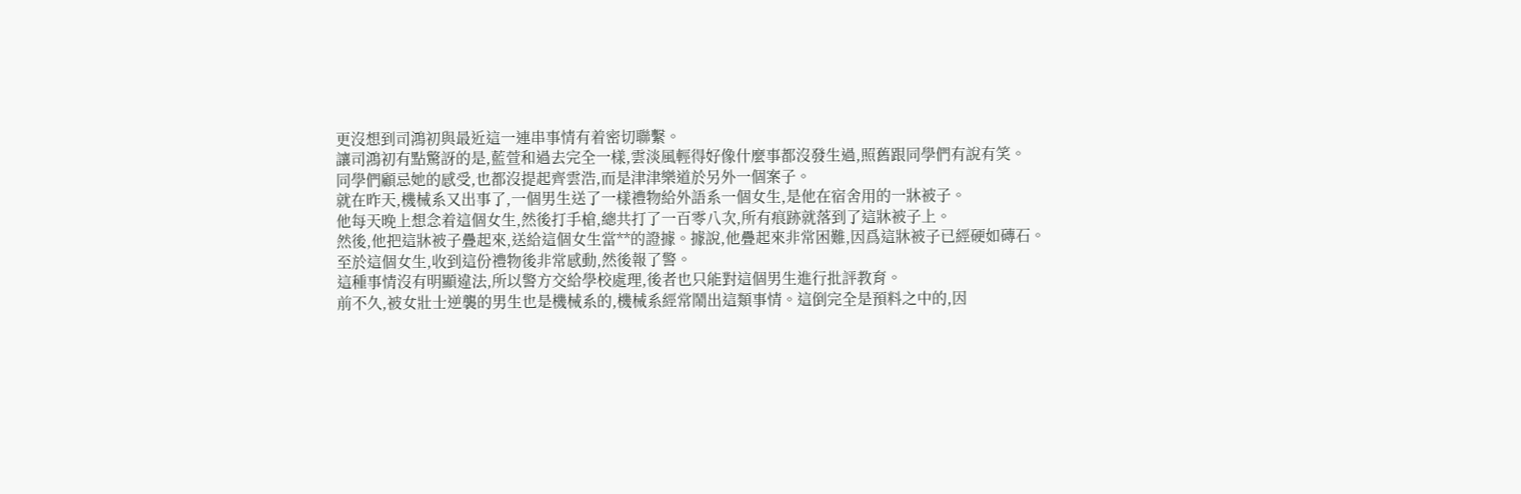更沒想到司鴻初與最近這一連串事情有着密切聯繫。
讓司鴻初有點驚訝的是,藍萱和過去完全一樣,雲淡風輕得好像什麼事都沒發生過,照舊跟同學們有說有笑。
同學們顧忌她的感受,也都沒提起齊雲浩,而是津津樂道於另外一個案子。
就在昨天,機械系又出事了,一個男生送了一樣禮物給外語系一個女生,是他在宿舍用的一牀被子。
他每天晚上想念着這個女生,然後打手槍,總共打了一百零八次,所有痕跡就落到了這牀被子上。
然後,他把這牀被子疊起來,送給這個女生當**的證據。據說,他疊起來非常困難,因爲這牀被子已經硬如磚石。
至於這個女生,收到這份禮物後非常感動,然後報了警。
這種事情沒有明顯違法,所以警方交給學校處理,後者也只能對這個男生進行批評教育。
前不久,被女壯士逆襲的男生也是機械系的,機械系經常鬧出這類事情。這倒完全是預料之中的,因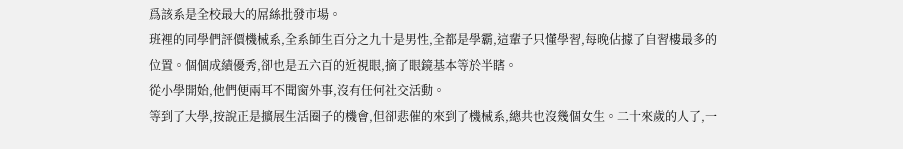爲該系是全校最大的屌絲批發市場。
班裡的同學們評價機械系,全系師生百分之九十是男性,全都是學霸,這輩子只懂學習,每晚佔據了自習樓最多的位置。個個成績優秀,卻也是五六百的近視眼,摘了眼鏡基本等於半瞎。
從小學開始,他們便兩耳不聞窗外事,沒有任何社交活動。
等到了大學,按說正是擴展生活圈子的機會,但卻悲催的來到了機械系,總共也沒幾個女生。二十來歲的人了,一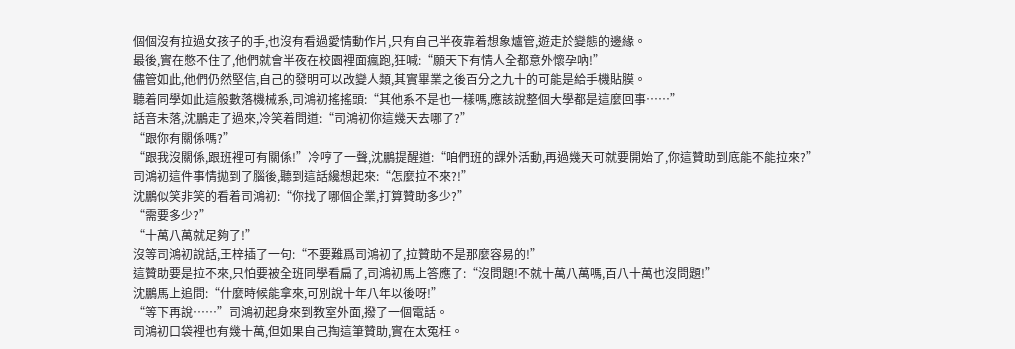個個沒有拉過女孩子的手,也沒有看過愛情動作片,只有自己半夜靠着想象爐管,遊走於變態的邊緣。
最後,實在憋不住了,他們就會半夜在校園裡面瘋跑,狂喊:“願天下有情人全都意外懷孕吶!”
儘管如此,他們仍然堅信,自己的發明可以改變人類,其實畢業之後百分之九十的可能是給手機貼膜。
聽着同學如此這般數落機械系,司鴻初搖搖頭:“其他系不是也一樣嗎,應該說整個大學都是這麼回事……”
話音未落,沈鵬走了過來,冷笑着問道:“司鴻初你這幾天去哪了?”
“跟你有關係嗎?”
“跟我沒關係,跟班裡可有關係!”冷哼了一聲,沈鵬提醒道:“咱們班的課外活動,再過幾天可就要開始了,你這贊助到底能不能拉來?”
司鴻初這件事情拋到了腦後,聽到這話纔想起來:“怎麼拉不來?!”
沈鵬似笑非笑的看着司鴻初:“你找了哪個企業,打算贊助多少?”
“需要多少?”
“十萬八萬就足夠了!”
沒等司鴻初說話,王梓插了一句:“不要難爲司鴻初了,拉贊助不是那麼容易的!”
這贊助要是拉不來,只怕要被全班同學看扁了,司鴻初馬上答應了:“沒問題!不就十萬八萬嗎,百八十萬也沒問題!”
沈鵬馬上追問:“什麼時候能拿來,可別說十年八年以後呀!”
“等下再說……”司鴻初起身來到教室外面,撥了一個電話。
司鴻初口袋裡也有幾十萬,但如果自己掏這筆贊助,實在太冤枉。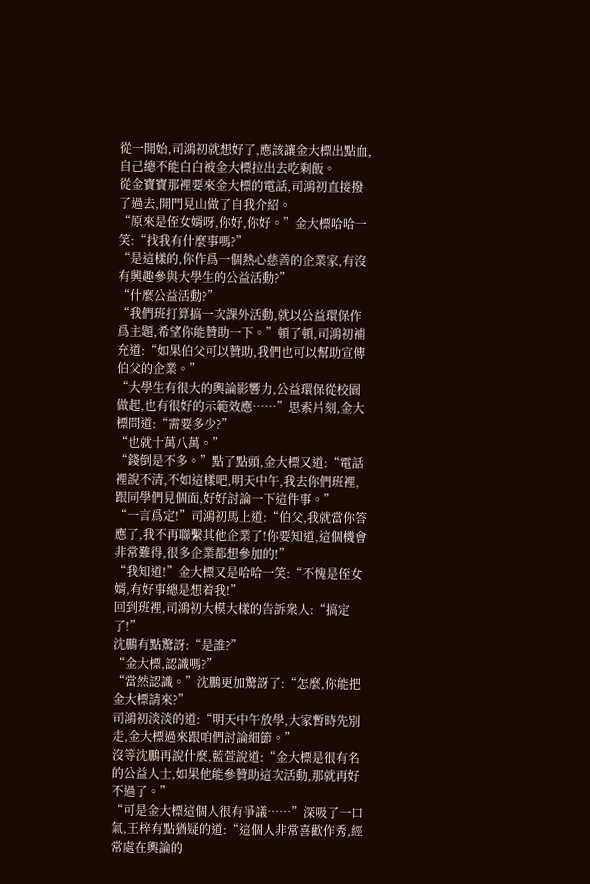從一開始,司鴻初就想好了,應該讓金大標出點血,自己總不能白白被金大標拉出去吃剩飯。
從金寶寶那裡要來金大標的電話,司鴻初直接撥了過去,開門見山做了自我介紹。
“原來是侄女婿呀,你好,你好。”金大標哈哈一笑:“找我有什麼事嗎?”
“是這樣的,你作爲一個熱心慈善的企業家,有沒有興趣參與大學生的公益活動?”
“什麼公益活動?”
“我們班打算搞一次課外活動,就以公益環保作爲主題,希望你能贊助一下。”頓了頓,司鴻初補充道:“如果伯父可以贊助,我們也可以幫助宣傳伯父的企業。”
“大學生有很大的輿論影響力,公益環保從校園做起,也有很好的示範效應……”思索片刻,金大標問道:“需要多少?”
“也就十萬八萬。”
“錢倒是不多。”點了點頭,金大標又道:“電話裡說不清,不如這樣吧,明天中午,我去你們班裡,跟同學們見個面,好好討論一下這件事。”
“一言爲定!”司鴻初馬上道:“伯父,我就當你答應了,我不再聯繫其他企業了!你要知道,這個機會非常難得,很多企業都想參加的!”
“我知道!”金大標又是哈哈一笑:“不愧是侄女婿,有好事總是想着我!”
回到班裡,司鴻初大模大樣的告訴衆人:“搞定了!”
沈鵬有點驚訝:“是誰?”
“金大標,認識嗎?”
“當然認識。”沈鵬更加驚訝了:“怎麼,你能把金大標請來?”
司鴻初淡淡的道:“明天中午放學,大家暫時先別走,金大標過來跟咱們討論細節。”
沒等沈鵬再說什麼,藍萱說道:“金大標是很有名的公益人士,如果他能參贊助這次活動,那就再好不過了。”
“可是金大標這個人很有爭議……”深吸了一口氣,王梓有點猶疑的道:“這個人非常喜歡作秀,經常處在輿論的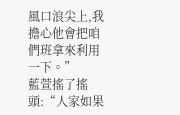風口浪尖上,我擔心他會把咱們班拿來利用一下。”
藍萱搖了搖頭:“人家如果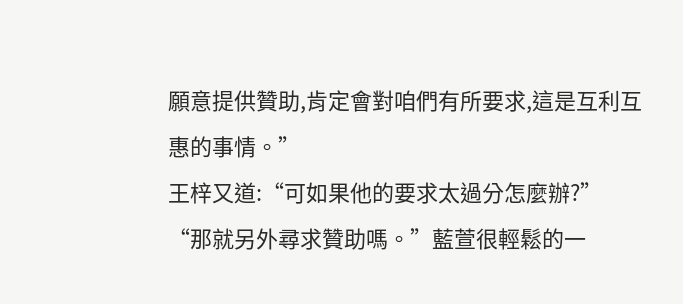願意提供贊助,肯定會對咱們有所要求,這是互利互惠的事情。”
王梓又道:“可如果他的要求太過分怎麼辦?”
“那就另外尋求贊助嗎。”藍萱很輕鬆的一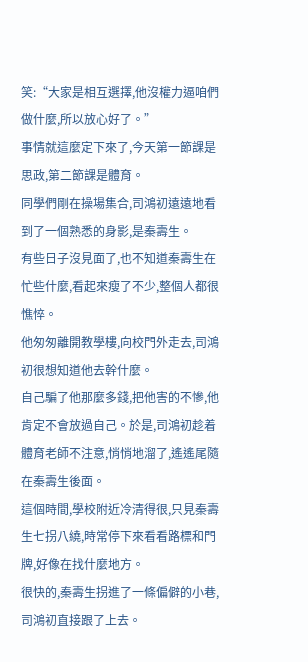笑:“大家是相互選擇,他沒權力逼咱們做什麼,所以放心好了。”
事情就這麼定下來了,今天第一節課是思政,第二節課是體育。
同學們剛在操場集合,司鴻初遠遠地看到了一個熟悉的身影,是秦壽生。
有些日子沒見面了,也不知道秦壽生在忙些什麼,看起來瘦了不少,整個人都很憔悴。
他匆匆離開教學樓,向校門外走去,司鴻初很想知道他去幹什麼。
自己騙了他那麼多錢,把他害的不慘,他肯定不會放過自己。於是,司鴻初趁着體育老師不注意,悄悄地溜了,遙遙尾隨在秦壽生後面。
這個時間,學校附近冷清得很,只見秦壽生七拐八繞,時常停下來看看路標和門牌,好像在找什麼地方。
很快的,秦壽生拐進了一條偏僻的小巷,司鴻初直接跟了上去。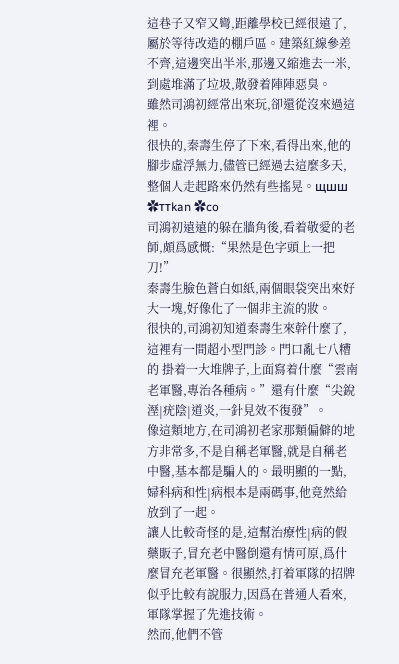這巷子又窄又彎,距離學校已經很遠了,屬於等待改造的棚戶區。建築紅線參差不齊,這邊突出半米,那邊又縮進去一米,到處堆滿了垃圾,散發着陣陣惡臭。
雖然司鴻初經常出來玩,卻還從沒來過這裡。
很快的,秦壽生停了下來,看得出來,他的腳步虛浮無力,儘管已經過去這麼多天,整個人走起路來仍然有些搖晃。щшш ✿ттkan ✿co
司鴻初遠遠的躲在牆角後,看着敬愛的老師,頗爲感慨:“果然是色字頭上一把刀!”
秦壽生臉色蒼白如紙,兩個眼袋突出來好大一塊,好像化了一個非主流的妝。
很快的,司鴻初知道秦壽生來幹什麼了,這裡有一間超小型門診。門口亂七八糟的 掛着一大堆牌子,上面寫着什麼“雲南老軍醫,專治各種病。”還有什麼“尖銳溼|疣陰|道炎,一針見效不復發”。
像這類地方,在司鴻初老家那類偏僻的地方非常多,不是自稱老軍醫,就是自稱老中醫,基本都是騙人的。最明顯的一點,婦科病和性|病根本是兩碼事,他竟然給放到了一起。
讓人比較奇怪的是,這幫治療性|病的假藥販子,冒充老中醫倒還有情可原,爲什麼冒充老軍醫。很顯然,打着軍隊的招牌似乎比較有說服力,因爲在普通人看來,軍隊掌握了先進技術。
然而,他們不管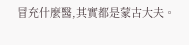冒充什麼醫,其實都是蒙古大夫。